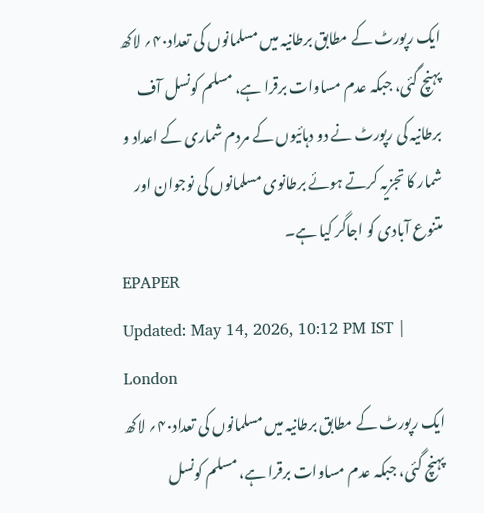ایک رپورٹ کے مطابق برطانیہ میں مسلمانوں کی تعداد۴۰؍ لاکھ پہنچ گئی، جبکہ عدم مساوات برقرا ہے، مسلم کونسل آف برطانیہ کی رپورٹ نے دو دہائیوں کے مردم شماری کے اعداد و شمار کا تجزیہ کرتے ہوئے برطانوی مسلمانوں کی نوجوان اور متنوع آبادی کو اجاگر کیا ہے۔
EPAPER
Updated: May 14, 2026, 10:12 PM IST | London
ایک رپورٹ کے مطابق برطانیہ میں مسلمانوں کی تعداد۴۰؍ لاکھ پہنچ گئی، جبکہ عدم مساوات برقرا ہے، مسلم کونسل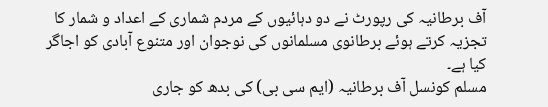آف برطانیہ کی رپورٹ نے دو دہائیوں کے مردم شماری کے اعداد و شمار کا تجزیہ کرتے ہوئے برطانوی مسلمانوں کی نوجوان اور متنوع آبادی کو اجاگر کیا ہے۔
مسلم کونسل آف برطانیہ (ایم سی بی) کی بدھ کو جاری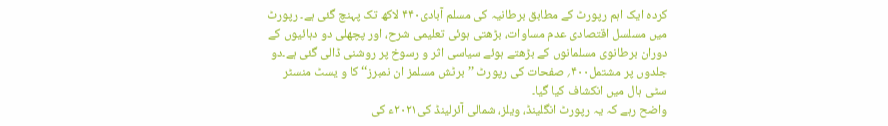کردہ ایک اہم رپورٹ کے مطابق برطانیہ کی مسلم آبادی۴۴۰ لاکھ تک پہنچ گئی ہے۔ رپورٹ میں مسلسل اقتصادی عدم مساوات، بڑھتی ہوئی تعلیمی شرح، اور پچھلی دو دہائیوں کے دوران برطانوی مسلمانوں کے بڑھتے ہوئے سیاسی اثر و رسوخ پر روشنی ڈالی گئی ہے۔دو جلدوں پر مشتمل۴۰۰؍ صفحات کی رپورٹ ’’برٹش مسلمز ان نمبرز‘‘کا و یسٹ منسٹر سٹی ہال میں انکشاف کیا گیا۔
واضح رہے کہ یہ رپورٹ انگلینڈ، ویلز، شمالی آئرلینڈ کی۲۰۲۱ء کی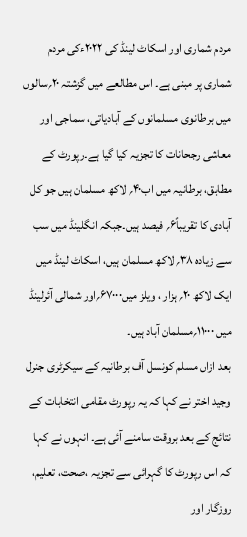مردم شماری اور اسکاٹ لینڈ کی ۲۰۲۲ءکی مردم شماری پر مبنی ہے۔ اس مطالعے میں گزشتہ ۲۰؍سالوں میں برطانوی مسلمانوں کے آبادیاتی، سماجی اور معاشی رجحانات کا تجزیہ کیا گیا ہے۔رپورٹ کے مطابق، برطانیہ میں اب۴۰؍ لاکھ مسلمان ہیں جو کل آبادی کا تقریباً۶؍ فیصد ہیں۔جبکہ انگلینڈ میں سب سے زیادہ ۳۸؍ لاکھ مسلمان ہیں، اسکاٹ لینڈ میں ایک لاکھ ۲۰؍ ہزار ، ویلز میں۶۷۰۰۰؍اور شمالی آئرلینڈ میں ۱۱۰۰۰؍مسلمان آباد ہیں۔
بعد ازاں مسلم کونسل آف برطانیہ کے سیکرٹری جنرل وجید اختر نے کہا کہ یہ رپورٹ مقامی انتخابات کے نتائج کے بعد بروقت سامنے آئی ہے۔ انہوں نے کہا کہ اس رپورٹ کا گہرائی سے تجزیہ ،صحت، تعلیم، روزگار اور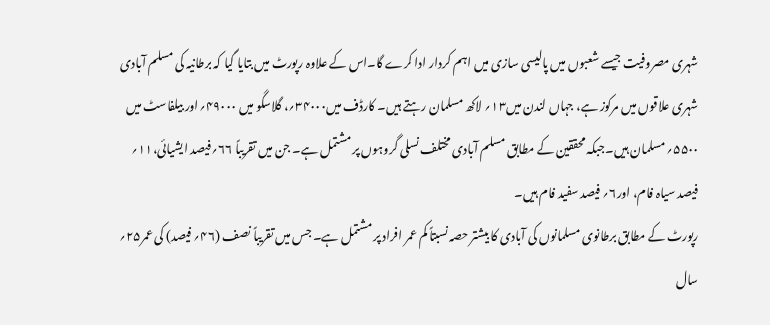شہری مصروفیت جیسے شعبوں میں پالیسی سازی میں اہم کردار ادا کرے گا۔اس کے علاوہ رپورٹ میں بتایا گیا کہ برطانیہ کی مسلم آبادی شہری علاقوں میں مرکوز ہے، جہاں لندن میں۱۳؍ لاکھ مسلمان رہتے ہیں۔ کارڈف میں۳۴۰۰۰؍، گلاسگو میں ۴۹۰۰۰؍اور بیلفاسٹ میں ۵۵۰۰؍ مسلمان ہیں۔جبکہ محققین کے مطابق مسلم آبادی مختلف نسلی گروہوں پر مشتمل ہے۔ جن میں تقریباً ۶۶؍فیصد ایشیائی،۱۱؍ فیصد سیاہ فام، اور۶؍ فیصد سفید فام ہیں۔
رپورٹ کے مطابق برطانوی مسلمانوں کی آبادی کا بیشتر حصہ نسبتاً کم عمر افراد پر مشتمل ہے۔ جس میں تقریباً نصف (۴۶؍ فیصد) کی عمر۲۵؍ سال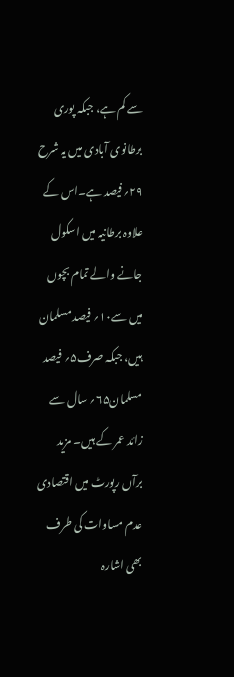سے کم ہے، جبکہ پوری برطانوی آبادی میں یہ شرح ۲۹؍فیصد ہے۔اس کے علاوہ برطانیہ میں اسکول جانے والے تمام بچوں میں سے۱۰؍ فیصد مسلمان ہیں، جبکہ صرف۵؍ فیصد مسلمان۶۵؍ سال سے زائد عمر کے ہیں۔ مزید برآں رپورٹ میں اقتصادی عدم مساوات کی طرف بھی اشارہ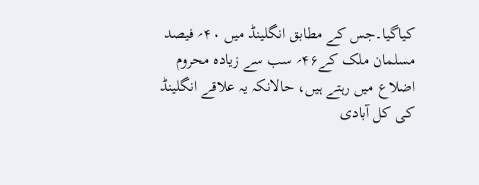کیاگیا۔جس کے مطابق انگلینڈ میں ۴۰؍ فیصد مسلمان ملک کے۴۶؍ سب سے زیادہ محروم اضلاع میں رہتے ہیں، حالانکہ یہ علاقے انگلینڈ کی کل آبادی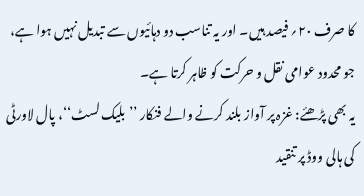کا صرف ۲۰؍ فیصد ہیں۔ اور یہ تناسب دو دہائیوں سے تبدیل نہیں ہوا ہے، جو محدود عوامی نقل و حرکت کو ظاہر کرتا ہے۔
یہ بھی پڑھئے: غزہ پر آواز بلند کرنے والے فنکار ’’بلیک لسٹ‘‘، پال لاورٹی کی ہالی ووڈ پر تنقید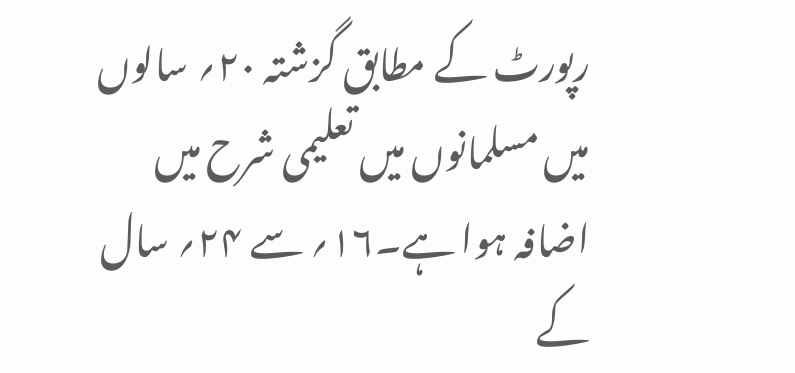رپورٹ کے مطابق گزشتہ ۲۰؍ سالوں میں مسلمانوں میں تعلیمی شرح میں اضافہ ہوا ہے۔۱۶؍ سے ۲۴؍ سال کے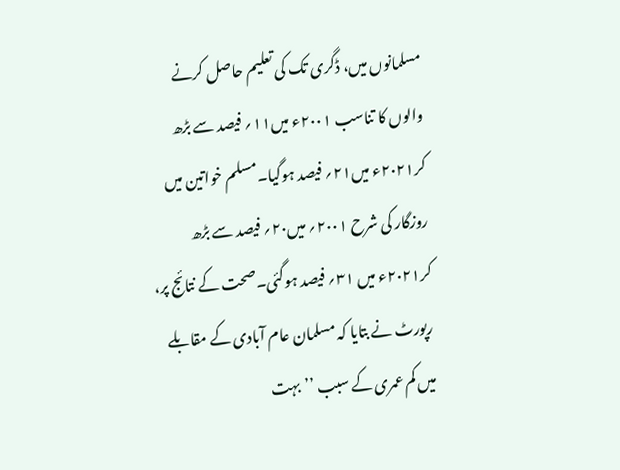مسلمانوں میں، ڈگری تک کی تعلیم حاصل کرنے والوں کا تناسب ۲۰۰۱ء میں۱۱؍ فیصد سے بڑھ کر۲۰۲۱ء میں۲۱؍ فیصد ہوگیا۔مسلم خواتین میں روزگار کی شرح ۲۰۰۱؍ میں۲۰؍ فیصد سے بڑھ کر۲۰۲۱ء میں ۳۱؍ فیصد ہوگئی۔صحت کے نتائج پر، رپورٹ نے بتایا کہ مسلمان عام آبادی کے مقابلے میں کم عمری کے سبب ’’بہت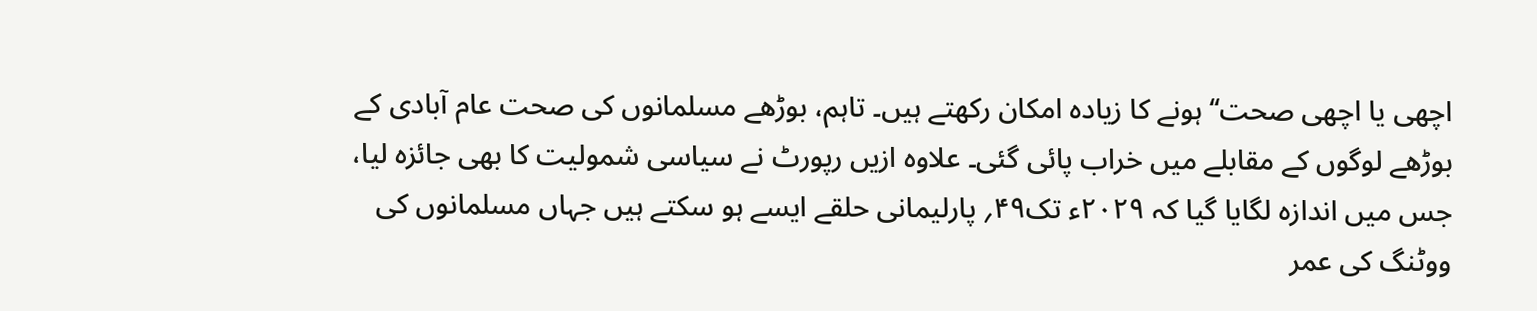اچھی یا اچھی صحت‘‘ ہونے کا زیادہ امکان رکھتے ہیں۔ تاہم، بوڑھے مسلمانوں کی صحت عام آبادی کے بوڑھے لوگوں کے مقابلے میں خراب پائی گئی۔ علاوہ ازیں رپورٹ نے سیاسی شمولیت کا بھی جائزہ لیا، جس میں اندازہ لگایا گیا کہ ۲۰۲۹ء تک۴۹؍ پارلیمانی حلقے ایسے ہو سکتے ہیں جہاں مسلمانوں کی ووٹنگ کی عمر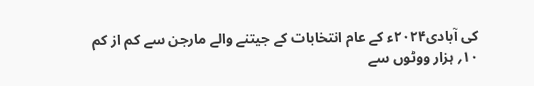کی آبادی۲۰۲۴ء کے عام انتخابات کے جیتنے والے مارجن سے کم از کم ۱۰؍ ہزار ووٹوں سے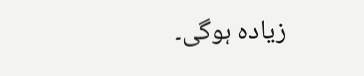زیادہ ہوگی۔